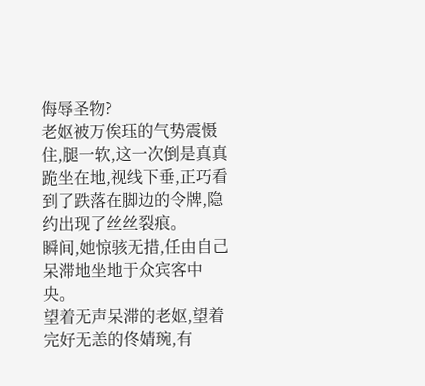侮辱圣物?
老妪被万俟珏的气势震慑住,腿一软,这一次倒是真真跪坐在地,视线下垂,正巧看到了跌落在脚边的令牌,隐约出现了丝丝裂痕。
瞬间,她惊骇无措,任由自己呆滞地坐地于众宾客中央。
望着无声呆滞的老妪,望着完好无恙的佟婧琬,有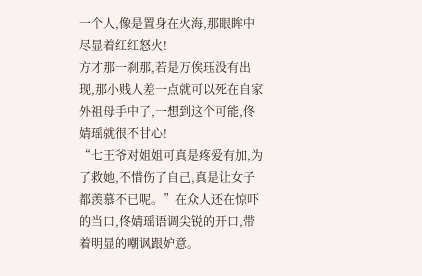一个人,像是置身在火海,那眼眸中尽显着红红怒火!
方才那一刹那,若是万俟珏没有出现,那小贱人差一点就可以死在自家外祖母手中了,一想到这个可能,佟婧瑶就很不甘心!
“七王爷对姐姐可真是疼爱有加,为了救她,不惜伤了自己,真是让女子都羡慕不已呢。”在众人还在惊吓的当口,佟婧瑶语调尖锐的开口,带着明显的嘲讽跟妒意。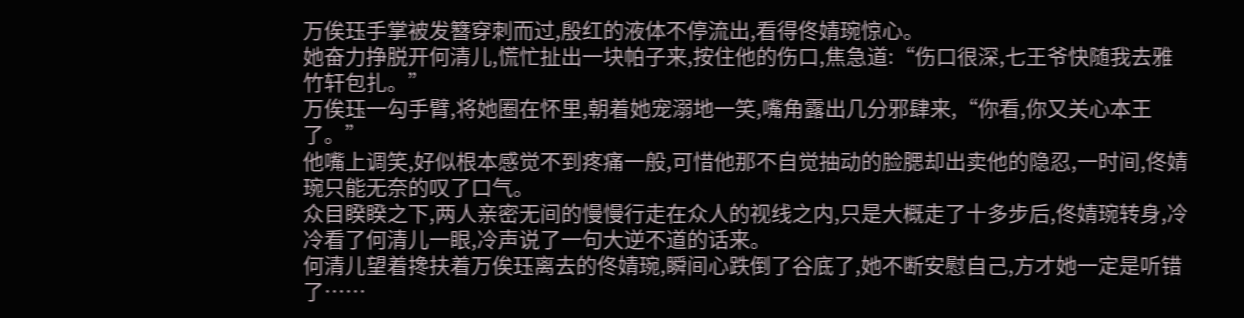万俟珏手掌被发簪穿刺而过,殷红的液体不停流出,看得佟婧琬惊心。
她奋力挣脱开何清儿,慌忙扯出一块帕子来,按住他的伤口,焦急道:“伤口很深,七王爷快随我去雅竹轩包扎。”
万俟珏一勾手臂,将她圈在怀里,朝着她宠溺地一笑,嘴角露出几分邪肆来,“你看,你又关心本王了。”
他嘴上调笑,好似根本感觉不到疼痛一般,可惜他那不自觉抽动的脸腮却出卖他的隐忍,一时间,佟婧琬只能无奈的叹了口气。
众目睽睽之下,两人亲密无间的慢慢行走在众人的视线之内,只是大概走了十多步后,佟婧琬转身,冷冷看了何清儿一眼,冷声说了一句大逆不道的话来。
何清儿望着搀扶着万俟珏离去的佟婧琬,瞬间心跌倒了谷底了,她不断安慰自己,方才她一定是听错了……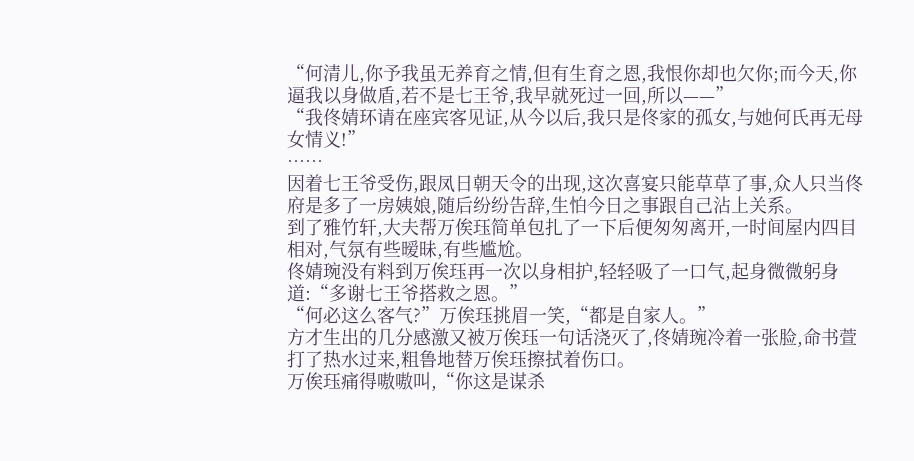“何清儿,你予我虽无养育之情,但有生育之恩,我恨你却也欠你;而今天,你逼我以身做盾,若不是七王爷,我早就死过一回,所以——”
“我佟婧环请在座宾客见证,从今以后,我只是佟家的孤女,与她何氏再无母女情义!”
……
因着七王爷受伤,跟凤日朝天令的出现,这次喜宴只能草草了事,众人只当佟府是多了一房姨娘,随后纷纷告辞,生怕今日之事跟自己沾上关系。
到了雅竹轩,大夫帮万俟珏简单包扎了一下后便匆匆离开,一时间屋内四目相对,气氛有些暧昧,有些尴尬。
佟婧琬没有料到万俟珏再一次以身相护,轻轻吸了一口气,起身微微躬身道:“多谢七王爷搭救之恩。”
“何必这么客气?”万俟珏挑眉一笑,“都是自家人。”
方才生出的几分感激又被万俟珏一句话浇灭了,佟婧琬冷着一张脸,命书萱打了热水过来,粗鲁地替万俟珏擦拭着伤口。
万俟珏痛得嗷嗷叫,“你这是谋杀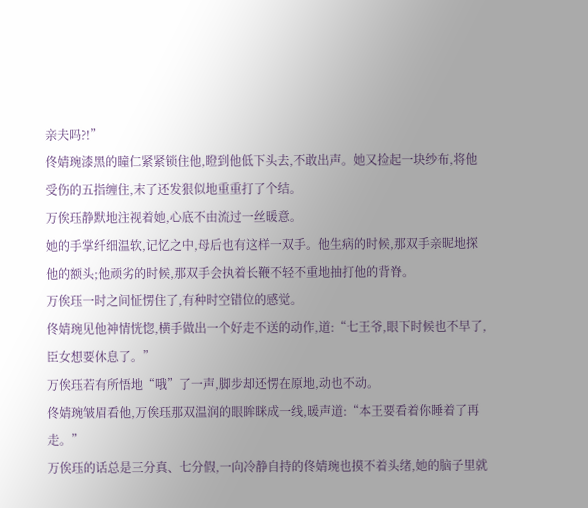亲夫吗?!”
佟婧琬漆黑的瞳仁紧紧锁住他,瞪到他低下头去,不敢出声。她又捡起一块纱布,将他受伤的五指缠住,末了还发狠似地重重打了个结。
万俟珏静默地注视着她,心底不由流过一丝暖意。
她的手掌纤细温软,记忆之中,母后也有这样一双手。他生病的时候,那双手亲昵地探他的额头;他顽劣的时候,那双手会执着长鞭不轻不重地抽打他的背脊。
万俟珏一时之间怔愣住了,有种时空错位的感觉。
佟婧琬见他神情恍惚,横手做出一个好走不送的动作,道:“七王爷,眼下时候也不早了,臣女想要休息了。”
万俟珏若有所悟地“哦”了一声,脚步却还愣在原地,动也不动。
佟婧琬皱眉看他,万俟珏那双温润的眼眸眯成一线,暖声道:“本王要看着你睡着了再走。”
万俟珏的话总是三分真、七分假,一向冷静自持的佟婧琬也摸不着头绪,她的脑子里就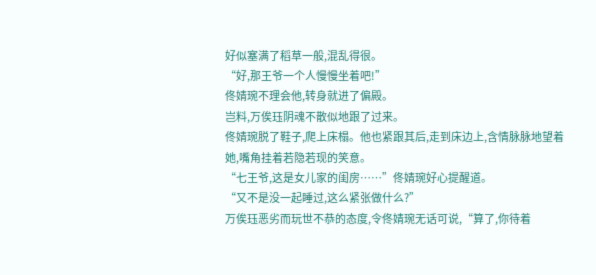好似塞满了稻草一般,混乱得很。
“好,那王爷一个人慢慢坐着吧!”
佟婧琬不理会他,转身就进了偏殿。
岂料,万俟珏阴魂不散似地跟了过来。
佟婧琬脱了鞋子,爬上床榻。他也紧跟其后,走到床边上,含情脉脉地望着她,嘴角挂着若隐若现的笑意。
“七王爷,这是女儿家的闺房……”佟婧琬好心提醒道。
“又不是没一起睡过,这么紧张做什么?”
万俟珏恶劣而玩世不恭的态度,令佟婧琬无话可说,“算了,你待着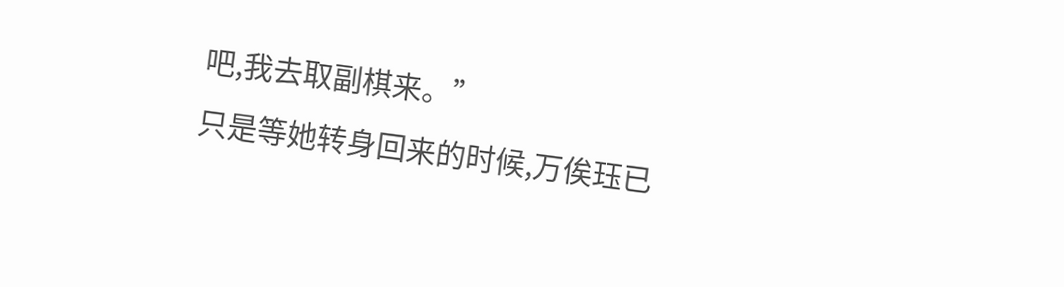吧,我去取副棋来。”
只是等她转身回来的时候,万俟珏已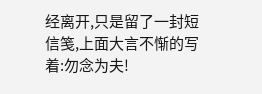经离开,只是留了一封短信笺,上面大言不惭的写着:勿念为夫!